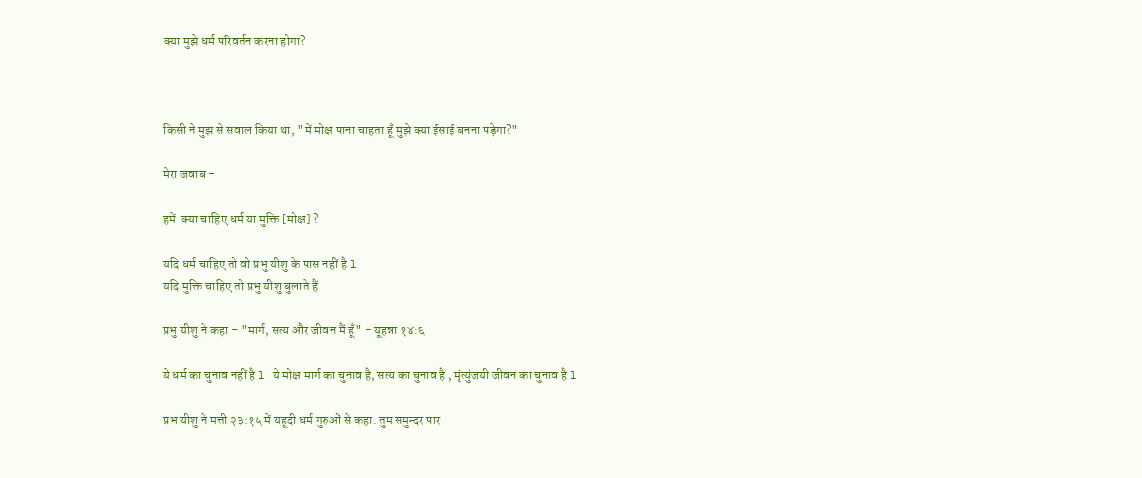क्या मुझे धर्म परिवर्तन करना होगा?



किसी ने मुझ से सवाल किया था, "में मोक्ष पाना चाहता हूँ मुझे क्या ईसाई बनना पड़ेगा?"

मेरा जवाब -

हमें  क्या चाहिए धर्म या मुक्ति [मोक्ष] ?

यदि धर्म चाहिए तो वो प्रभु यीशु के पास नहीं है l
यदि मुक्ति चाहिए तो प्रभु यीशु बुलाते हैं

प्रभु यीशु ने कहा – "मार्ग, सत्य और जीवन मैं हूँ" - यूहन्ना १४:६

ये धर्म का चुनाव नहीं है l ये मोक्ष मार्ग का चुनाव है, सत्य का चुनाव है , मृंत्युंजयी जीवन का चुनाव है l

प्रभ यीशु ने मत्ती २३:१५ में यहूदी धर्म गुरुओं से कहा. तुम समुन्दर पार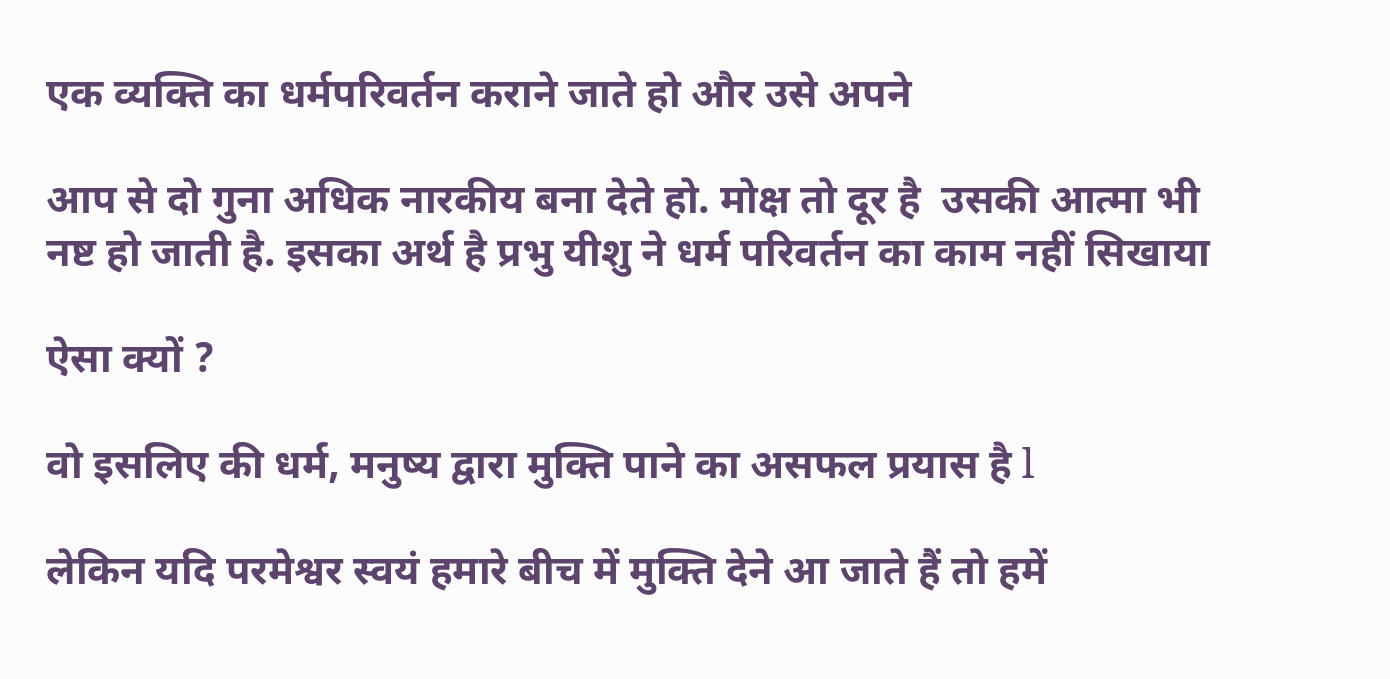एक व्यक्ति का धर्मपरिवर्तन कराने जाते हो और उसे अपने

आप से दो गुना अधिक नारकीय बना देते हो. मोक्ष तो दूर है  उसकी आत्मा भी नष्ट हो जाती है. इसका अर्थ है प्रभु यीशु ने धर्म परिवर्तन का काम नहीं सिखाया

ऐसा क्यों ?

वो इसलिए की धर्म, मनुष्य द्वारा मुक्ति पाने का असफल प्रयास है l

लेकिन यदि परमेश्वर स्वयं हमारे बीच में मुक्ति देने आ जाते हैं तो हमें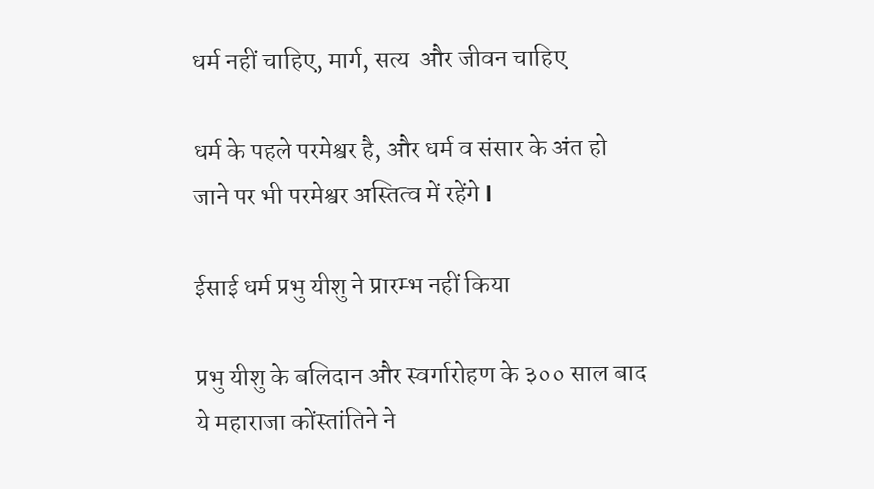धर्म नहीं चाहिए, मार्ग, सत्य  और जीवन चाहिए

धर्म के पहले परमेश्वर है, और धर्म व संसार के अंत हो जाने पर भी परमेश्वर अस्तित्व में रहेंगे l

ईसाई धर्म प्रभु यीशु ने प्रारम्भ नहीं किया

प्रभु यीशु के बलिदान और स्वर्गारोहण के ३०० साल बाद ये महाराजा कोंस्तांतिने ने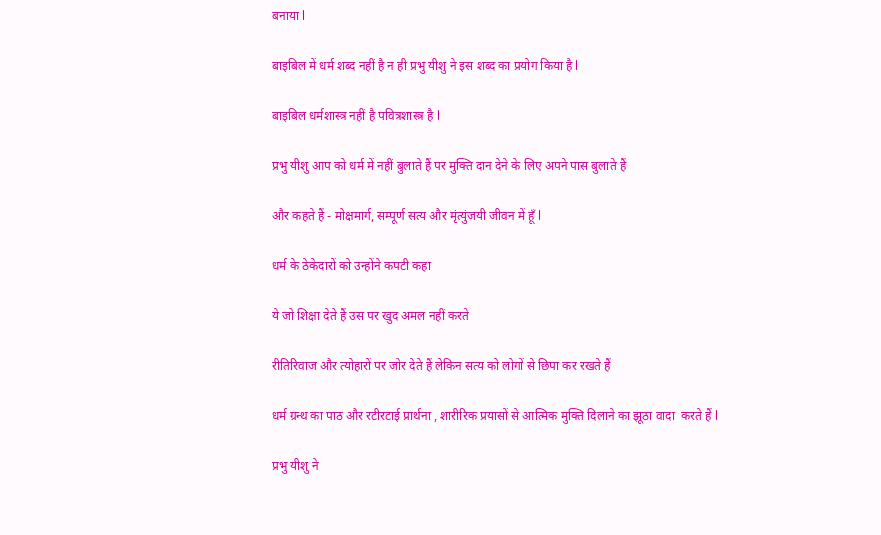बनाया l

बाइबिल में धर्म शब्द नहीं है न ही प्रभु यीशु ने इस शब्द का प्रयोग किया है l

बाइबिल धर्मशास्त्र नहीं है पवित्रशास्त्र है l

प्रभु यीशु आप को धर्म में नहीं बुलाते हैं पर मुक्ति दान देने के लिए अपने पास बुलाते हैं

और कहते हैं - मोक्षमार्ग, सम्पूर्ण सत्य और मृंत्युंजयी जीवन में हूँ l

धर्म के ठेकेदारों को उन्होंने कपटी कहा

ये जो शिक्षा देते हैं उस पर खुद अमल नहीं करते

रीतिरिवाज और त्योहारों पर जोर देते हैं लेकिन सत्य को लोगों से छिपा कर रखते हैं

धर्म ग्रन्थ का पाठ और रटीरटाई प्रार्थना , शारीरिक प्रयासों से आत्मिक मुक्ति दिलाने का झूठा वादा  करते हैं l

प्रभु यीशु ने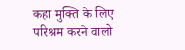कहा मुक्ति के लिए परिश्रम करने वालो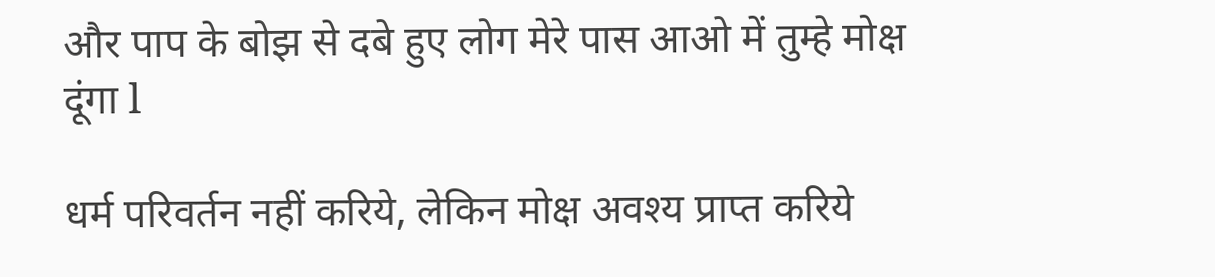और पाप के बोझ से दबे हुए लोग मेरे पास आओ में तुम्हे मोक्ष दूंगा l

धर्म परिवर्तन नहीं करिये, लेकिन मोक्ष अवश्य प्राप्त करिये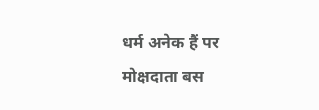धर्म अनेक हैं पर मोक्षदाता बस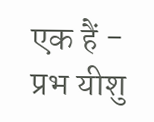एक हैं - प्रभ यीशु